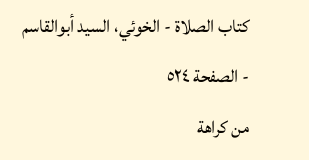كتاب الصلاة - الخوئي، السيد أبوالقاسم - الصفحة ٥٢٤
من كراهة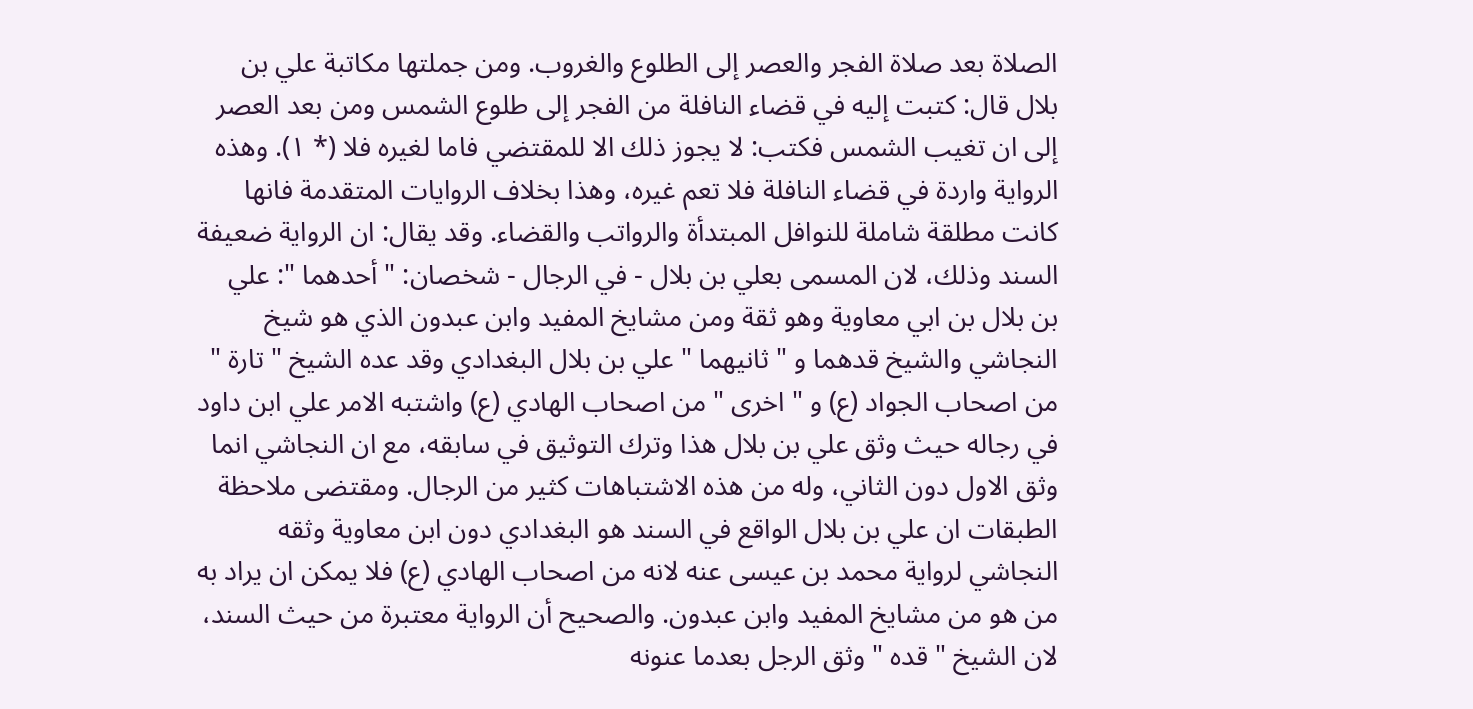الصلاة بعد صلاة الفجر والعصر إلى الطلوع والغروب. ومن جملتها مكاتبة علي بن بلال قال: كتبت إليه في قضاء النافلة من الفجر إلى طلوع الشمس ومن بعد العصر إلى ان تغيب الشمس فكتب: لا يجوز ذلك الا للمقتضي فاما لغيره فلا (* ١). وهذه الرواية واردة في قضاء النافلة فلا تعم غيره، وهذا بخلاف الروايات المتقدمة فانها كانت مطلقة شاملة للنوافل المبتدأة والرواتب والقضاء. وقد يقال: ان الرواية ضعيفة السند وذلك، لان المسمى بعلي بن بلال - في الرجال - شخصان: " أحدهما ": علي بن بلال بن ابي معاوية وهو ثقة ومن مشايخ المفيد وابن عبدون الذي هو شيخ النجاشي والشيخ قدهما و " ثانيهما " علي بن بلال البغدادي وقد عده الشيخ " تارة " من اصحاب الجواد (ع) و " اخرى " من اصحاب الهادي (ع) واشتبه الامر علي ابن داود في رجاله حيث وثق علي بن بلال هذا وترك التوثيق في سابقه، مع ان النجاشي انما وثق الاول دون الثاني، وله من هذه الاشتباهات كثير من الرجال. ومقتضى ملاحظة الطبقات ان علي بن بلال الواقع في السند هو البغدادي دون ابن معاوية وثقه النجاشي لرواية محمد بن عيسى عنه لانه من اصحاب الهادي (ع) فلا يمكن ان يراد به من هو من مشايخ المفيد وابن عبدون. والصحيح أن الرواية معتبرة من حيث السند، لان الشيخ " قده " وثق الرجل بعدما عنونه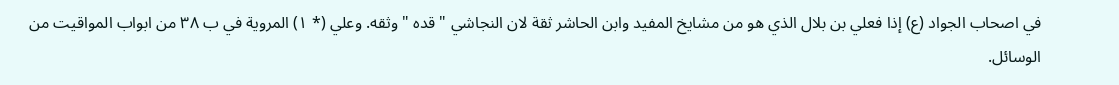في اصحاب الجواد (ع) إذا فعلي بن بلال الذي هو من مشايخ المفيد وابن الحاشر ثقة لان النجاشي " قده " وثقه. وعلي (* ١) المروية في ب ٣٨ من ابواب المواقيت من الوسائل.